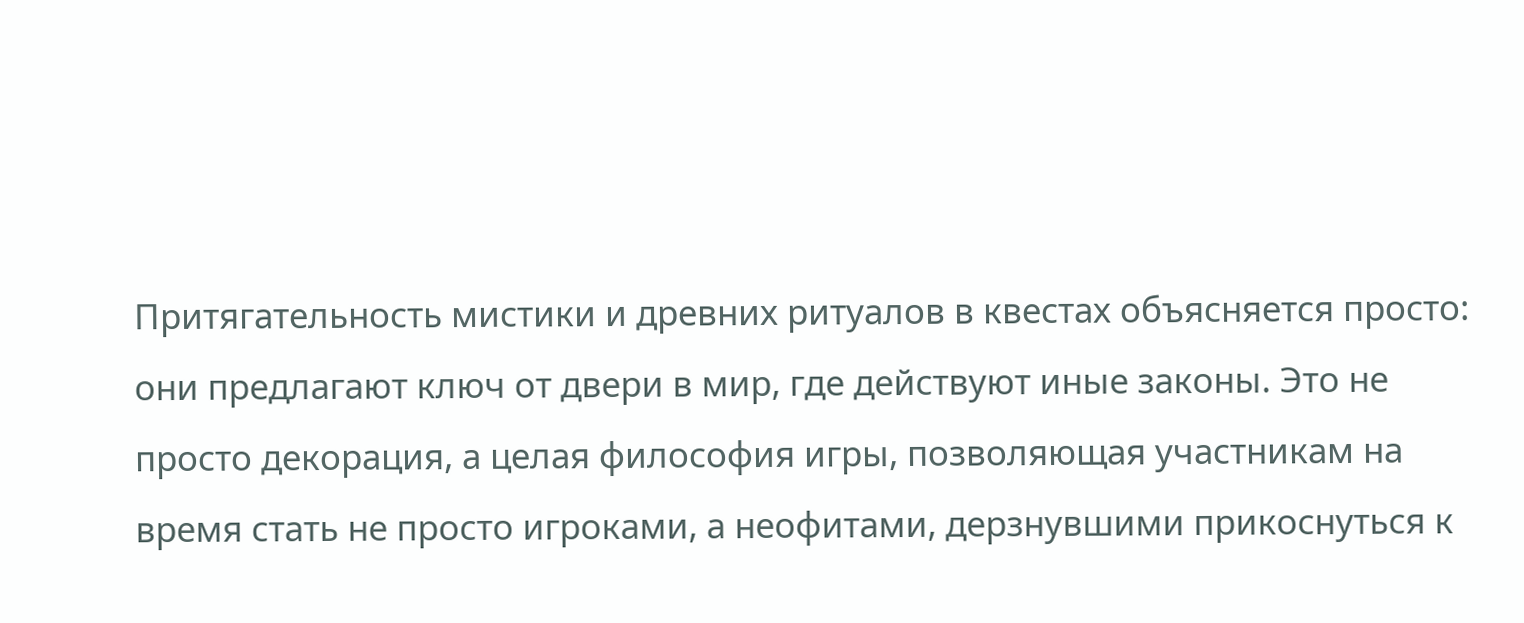Притягательность мистики и древних ритуалов в квестах объясняется просто: они предлагают ключ от двери в мир, где действуют иные законы. Это не просто декорация, а целая философия игры, позволяющая участникам на время стать не просто игроками, а неофитами, дерзнувшими прикоснуться к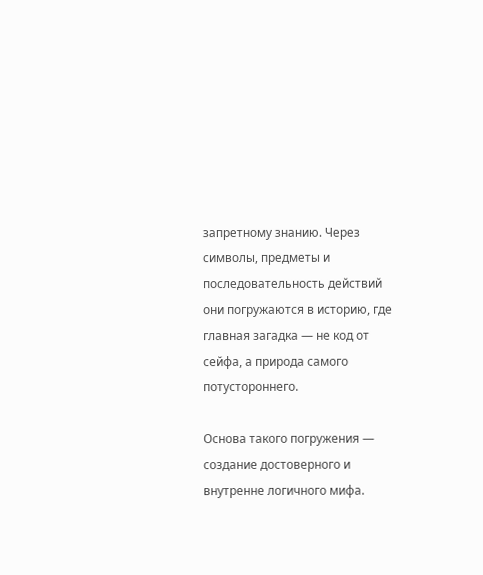запретному знанию. Через символы, предметы и последовательность действий они погружаются в историю, где главная загадка — не код от сейфа, а природа самого потустороннего.

Основа такого погружения — создание достоверного и внутренне логичного мифа.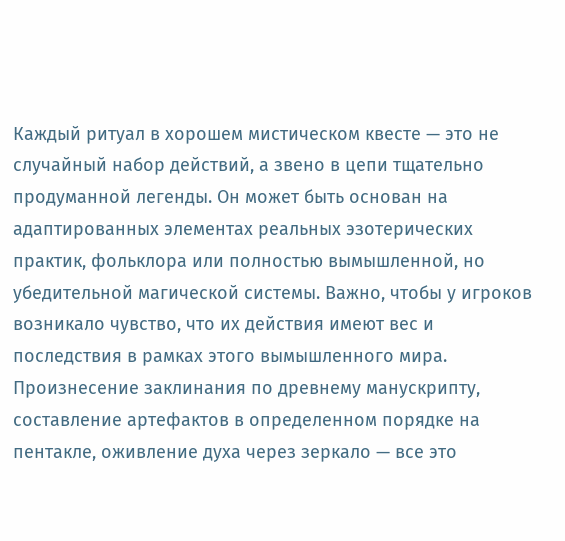Каждый ритуал в хорошем мистическом квесте — это не случайный набор действий, а звено в цепи тщательно продуманной легенды. Он может быть основан на адаптированных элементах реальных эзотерических практик, фольклора или полностью вымышленной, но убедительной магической системы. Важно, чтобы у игроков возникало чувство, что их действия имеют вес и последствия в рамках этого вымышленного мира. Произнесение заклинания по древнему манускрипту, составление артефактов в определенном порядке на пентакле, оживление духа через зеркало — все это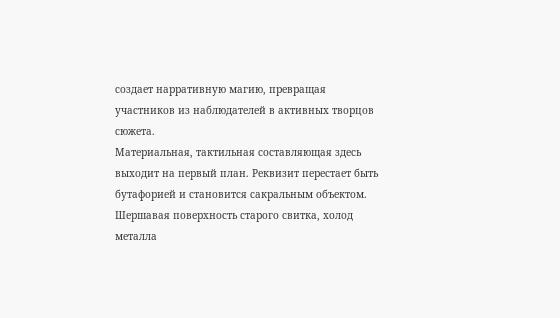создает нарративную магию, превращая участников из наблюдателей в активных творцов сюжета.
Материальная, тактильная составляющая здесь выходит на первый план. Реквизит перестает быть бутафорией и становится сакральным объектом. Шершавая поверхность старого свитка, холод металла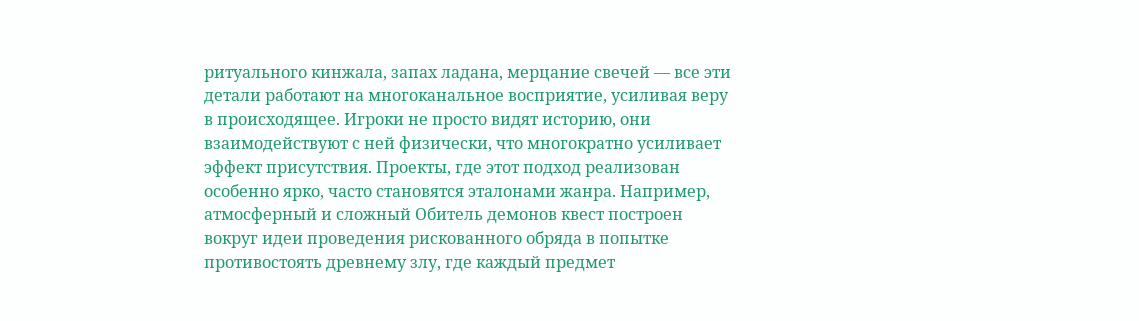ритуального кинжала, запах ладана, мерцание свечей — все эти детали работают на многоканальное восприятие, усиливая веру в происходящее. Игроки не просто видят историю, они взаимодействуют с ней физически, что многократно усиливает эффект присутствия. Проекты, где этот подход реализован особенно ярко, часто становятся эталонами жанра. Например, атмосферный и сложный Обитель демонов квест построен вокруг идеи проведения рискованного обряда в попытке противостоять древнему злу, где каждый предмет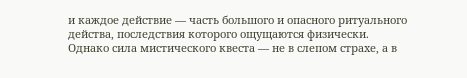и каждое действие — часть большого и опасного ритуального действа, последствия которого ощущаются физически.
Однако сила мистического квеста — не в слепом страхе, а в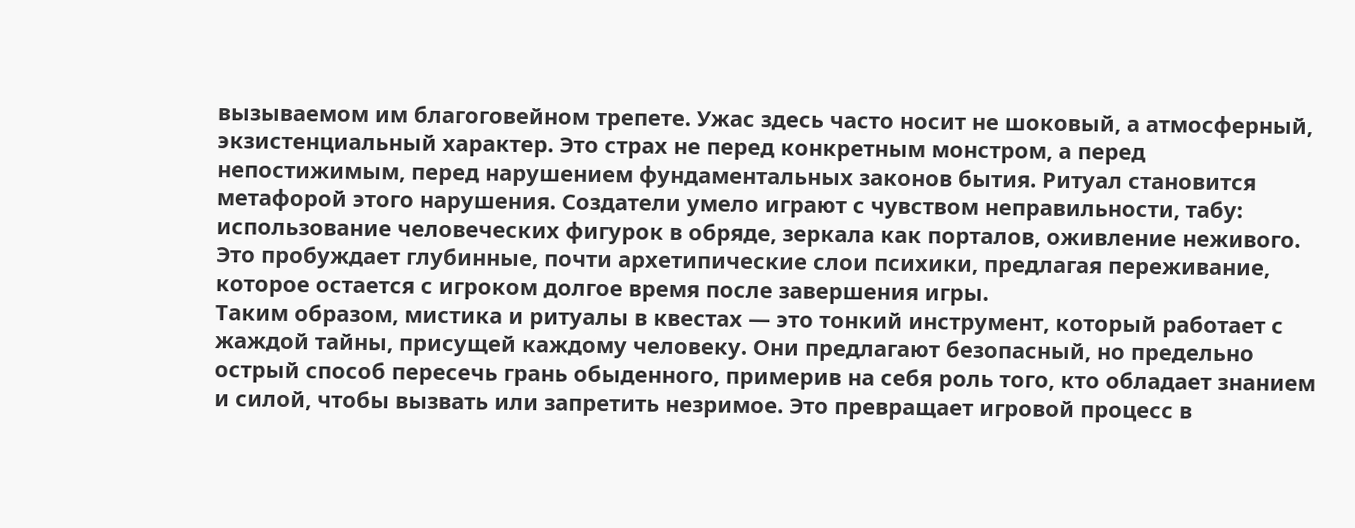вызываемом им благоговейном трепете. Ужас здесь часто носит не шоковый, а атмосферный, экзистенциальный характер. Это страх не перед конкретным монстром, а перед непостижимым, перед нарушением фундаментальных законов бытия. Ритуал становится метафорой этого нарушения. Создатели умело играют с чувством неправильности, табу: использование человеческих фигурок в обряде, зеркала как порталов, оживление неживого. Это пробуждает глубинные, почти архетипические слои психики, предлагая переживание, которое остается с игроком долгое время после завершения игры.
Таким образом, мистика и ритуалы в квестах — это тонкий инструмент, который работает с жаждой тайны, присущей каждому человеку. Они предлагают безопасный, но предельно острый способ пересечь грань обыденного, примерив на себя роль того, кто обладает знанием и силой, чтобы вызвать или запретить незримое. Это превращает игровой процесс в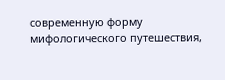современную форму мифологического путешествия,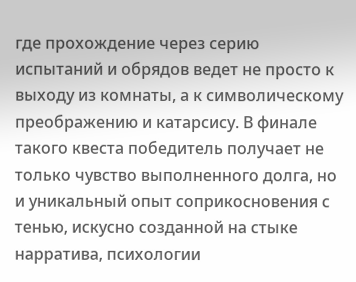где прохождение через серию испытаний и обрядов ведет не просто к выходу из комнаты, а к символическому преображению и катарсису. В финале такого квеста победитель получает не только чувство выполненного долга, но и уникальный опыт соприкосновения с тенью, искусно созданной на стыке нарратива, психологии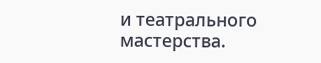и театрального мастерства.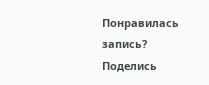Понравилась запись? Поделись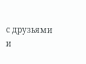с друзьями и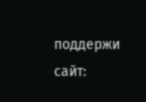поддержи сайт: